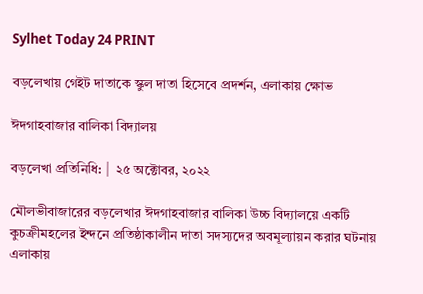Sylhet Today 24 PRINT

বড়লেখায় গেইট দাতাকে স্কুল দাতা হিসেবে প্রদর্শন, এলাকায় ক্ষোভ

ঈদগাহবাজার বালিকা বিদ্যালয়

বড়লেখা প্রতিনিধি: |  ২৫ অক্টোবর, ২০২২

মৌলভীবাজারের বড়লেখার ঈদগাহবাজার বালিকা উচ্চ বিদ্যালয়ে একটি কুচক্রীমহলের ইন্দনে প্রতিষ্ঠাকালীন দাতা সদস্যদের অবমূল্যায়ন করার ঘটনায় এলাকায়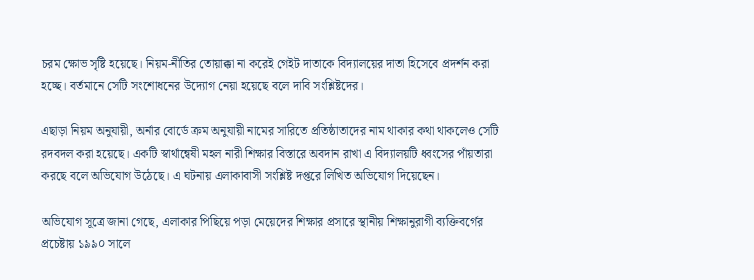চরম ক্ষোভ সৃষ্টি হয়েছে। নিয়ম-নীতির তোয়াক্কা না করেই গেইট দাতাকে বিদ্যালয়ের দাতা হিসেবে প্রদর্শন করা হচ্ছে। বর্তমানে সেটি সংশোধনের উদ্যোগ নেয়া হয়েছে বলে দাবি সংশ্লিষ্টদের।

এছাড়া নিয়ম অনুযায়ী, অর্নার বোর্ডে ক্রম অনুযায়ী নামের সারিতে প্রতিষ্ঠাতাদের নাম থাকার কথা থাকলেও সেটি রদবদল করা হয়েছে। একটি স্বার্থান্বেষী মহল নারী শিক্ষার বিস্তারে অবদান রাখা এ বিদ্যালয়টি ধ্বংসের পাঁয়তারা করছে বলে অভিযোগ উঠেছে। এ ঘটনায় এলাকাবাসী সংশ্লিষ্ট দপ্তরে লিখিত অভিযোগ দিয়েছেন।

অভিযোগ সূত্রে জানা গেছে, এলাকার পিছিয়ে পড়া মেয়েদের শিক্ষার প্রসারে স্থানীয় শিক্ষানুরাগী ব্যক্তিবর্গের প্রচেষ্টায় ১৯৯০ সালে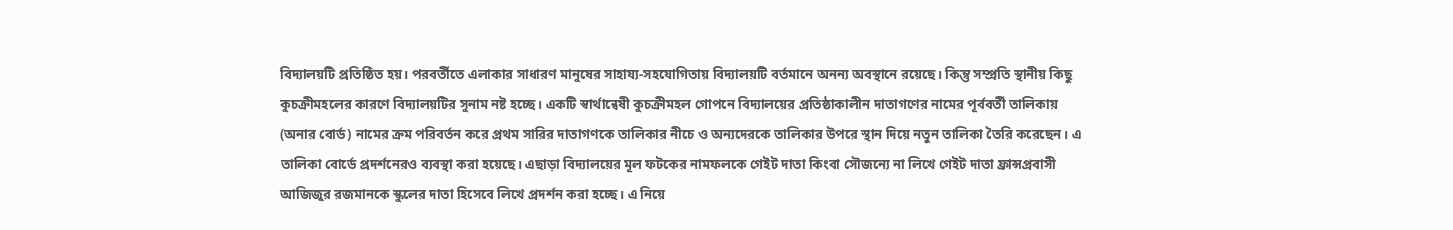বিদ্যালয়টি প্রতিষ্ঠিত হয়। পরবর্তীতে এলাকার সাধারণ মানুষের সাহায্য-সহযোগিতায় বিদ্যালয়টি বর্তমানে অনন্য অবস্থানে রয়েছে। কিন্তু সম্প্রতি স্থানীয় কিছু কুচক্রীমহলের কারণে বিদ্যালয়টির সুনাম নষ্ট হচ্ছে। একটি স্বার্থান্বেষী কুচক্রীমহল গোপনে বিদ্যালয়ের প্রতিষ্ঠাকালীন দাতাগণের নামের পূর্ববর্তী তালিকায় (অনার বোর্ড) নামের ক্রম পরিবর্তন করে প্রথম সারির দাতাগণকে তালিকার নীচে ও অন্যদেরকে তালিকার উপরে স্থান দিয়ে নতুন তালিকা তৈরি করেছেন। এ তালিকা বোর্ডে প্রদর্শনেরও ব্যবস্থা করা হয়েছে। এছাড়া বিদ্যালয়ের মূল ফটকের নামফলকে গেইট দাতা কিংবা সৌজন্যে না লিখে গেইট দাতা ফ্রান্সপ্রবাসী আজিজুর রজমানকে স্কুলের দাতা হিসেবে লিখে প্রদর্শন করা হচ্ছে। এ নিয়ে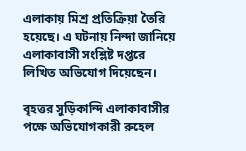এলাকায় মিশ্র প্রতিক্রিয়া তৈরি হয়েছে। এ ঘটনায় নিন্দা জানিয়ে এলাকাবাসী সংশ্লিষ্ট দপ্তরে লিখিত অভিযোগ দিয়েছেন।

বৃহত্তর সুড়িকান্দি এলাকাবাসীর পক্ষে অভিযোগকারী রুহেল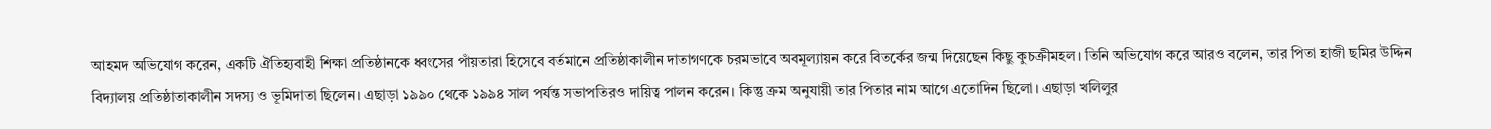আহমদ অভিযোগ করেন, একটি ঐতিহ্যবাহী শিক্ষা প্রতিষ্ঠানকে ধ্বংসের পাঁয়তারা হিসেবে বর্তমানে প্রতিষ্ঠাকালীন দাতাগণকে চরমভাবে অবমূল্যায়ন করে বিতর্কের জন্ম দিয়েছেন কিছু কুচক্রীমহল। তিনি অভিযোগ করে আরও বলেন, তার পিতা হাজী ছমির উদ্দিন বিদ্যালয় প্রতিষ্ঠাতাকালীন সদস্য ও ভূমিদাতা ছিলেন। এছাড়া ১৯৯০ থেকে ১৯৯৪ সাল পর্যন্ত সভাপতিরও দায়িত্ব পালন করেন। কিন্তু ক্রম অনুযায়ী তার পিতার নাম আগে এতোদিন ছিলো। এছাড়া খলিলুর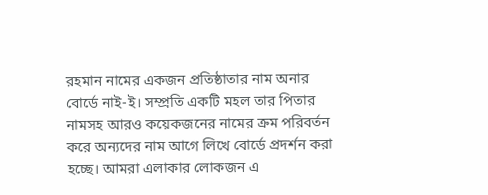রহমান নামের একজন প্রতিষ্ঠাতার নাম অনার বোর্ডে নাই-ই। সম্প্রতি একটি মহল তার পিতার নামসহ আরও কয়েকজনের নামের ক্রম পরিবর্তন করে অন্যদের নাম আগে লিখে বোর্ডে প্রদর্শন করা হচ্ছে। আমরা এলাকার লোকজন এ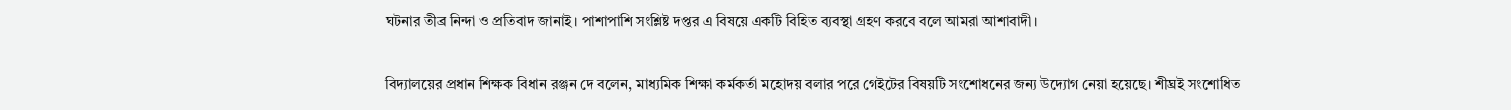ঘটনার তীব্র নিন্দা ও প্রতিবাদ জানাই। পাশাপাশি সংশ্লিষ্ট দপ্তর এ বিষয়ে একটি বিহিত ব্যবস্থা গ্রহণ করবে বলে আমরা আশাবাদী।

বিদ্যালয়ের প্রধান শিক্ষক বিধান রঞ্জন দে বলেন, মাধ্যমিক শিক্ষা কর্মকর্তা মহোদয় বলার পরে গেইটের বিষয়টি সংশোধনের জন্য উদ্যোগ নেয়া হয়েছে। শীঘ্রই সংশোধিত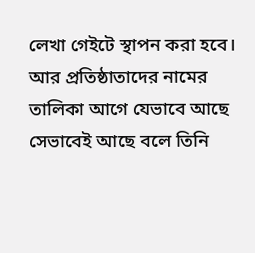লেখা গেইটে স্থাপন করা হবে। আর প্রতিষ্ঠাতাদের নামের তালিকা আগে যেভাবে আছে সেভাবেই আছে বলে তিনি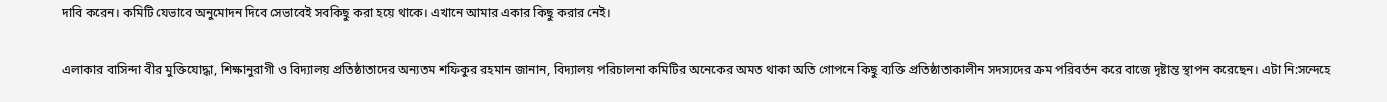দাবি করেন। কমিটি যেভাবে অনুমোদন দিবে সেভাবেই সবকিছু করা হয়ে থাকে। এখানে আমার একার কিছু করার নেই।

এলাকার বাসিন্দা বীর মুক্তিযোদ্ধা, শিক্ষানুরাগী ও বিদ্যালয় প্রতিষ্ঠাতাদের অন্যতম শফিকুর রহমান জানান, বিদ্যালয় পরিচালনা কমিটির অনেকের অমত থাকা অতি গোপনে কিছু ব্যক্তি প্রতিষ্ঠাতাকালীন সদস্যদের ক্রম পরিবর্তন করে বাজে দৃষ্টান্ত স্থাপন করেছেন। এটা নি:সন্দেহে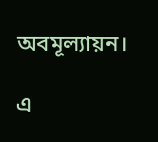অবমূল্যায়ন।

এ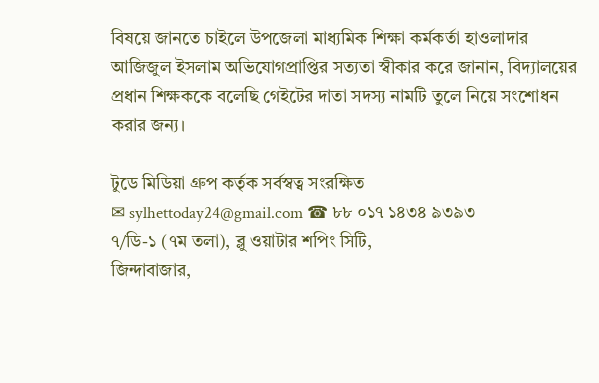বিষয়ে জানতে চাইলে উপজেলা মাধ্যমিক শিক্ষা কর্মকর্তা হাওলাদার আজিজুল ইসলাম অভিযোগপ্রাপ্তির সত্যতা স্বীকার করে জানান, বিদ্যালয়ের প্রধান শিক্ষককে বলেছি গেইটের দাতা সদস্য নামটি তুলে নিয়ে সংশোধন করার জন্য।

টুডে মিডিয়া গ্রুপ কর্তৃক সর্বস্বত্ব সংরক্ষিত
✉ sylhettoday24@gmail.com ☎ ৮৮ ০১৭ ১৪৩৪ ৯৩৯৩
৭/ডি-১ (৭ম তলা), ব্লু ওয়াটার শপিং সিটি,
জিন্দাবাজার,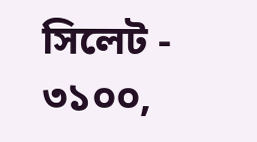সিলেট - ৩১০০,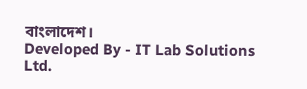বাংলাদেশ।
Developed By - IT Lab Solutions Ltd.